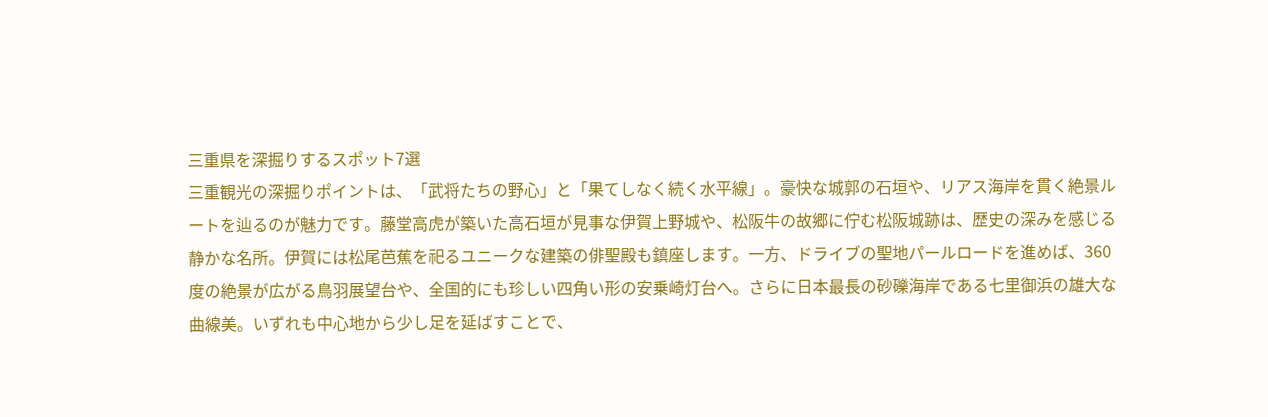三重県を深掘りするスポット7選
三重観光の深掘りポイントは、「武将たちの野心」と「果てしなく続く水平線」。豪快な城郭の石垣や、リアス海岸を貫く絶景ルートを辿るのが魅力です。藤堂高虎が築いた高石垣が見事な伊賀上野城や、松阪牛の故郷に佇む松阪城跡は、歴史の深みを感じる静かな名所。伊賀には松尾芭蕉を祀るユニークな建築の俳聖殿も鎮座します。一方、ドライブの聖地パールロードを進めば、360度の絶景が広がる鳥羽展望台や、全国的にも珍しい四角い形の安乗崎灯台へ。さらに日本最長の砂礫海岸である七里御浜の雄大な曲線美。いずれも中心地から少し足を延ばすことで、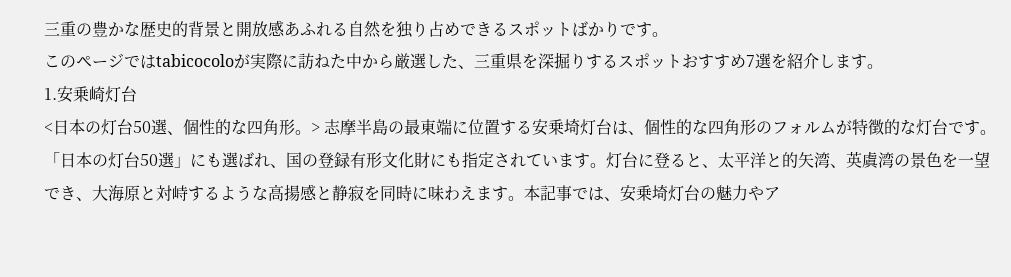三重の豊かな歴史的背景と開放感あふれる自然を独り占めできるスポットばかりです。
このページではtabicocoloが実際に訪ねた中から厳選した、三重県を深掘りするスポットおすすめ7選を紹介します。
1.安乗崎灯台
<日本の灯台50選、個性的な四角形。> 志摩半島の最東端に位置する安乗埼灯台は、個性的な四角形のフォルムが特徴的な灯台です。「日本の灯台50選」にも選ばれ、国の登録有形文化財にも指定されています。灯台に登ると、太平洋と的矢湾、英虞湾の景色を一望でき、大海原と対峙するような高揚感と静寂を同時に味わえます。本記事では、安乗埼灯台の魅力やア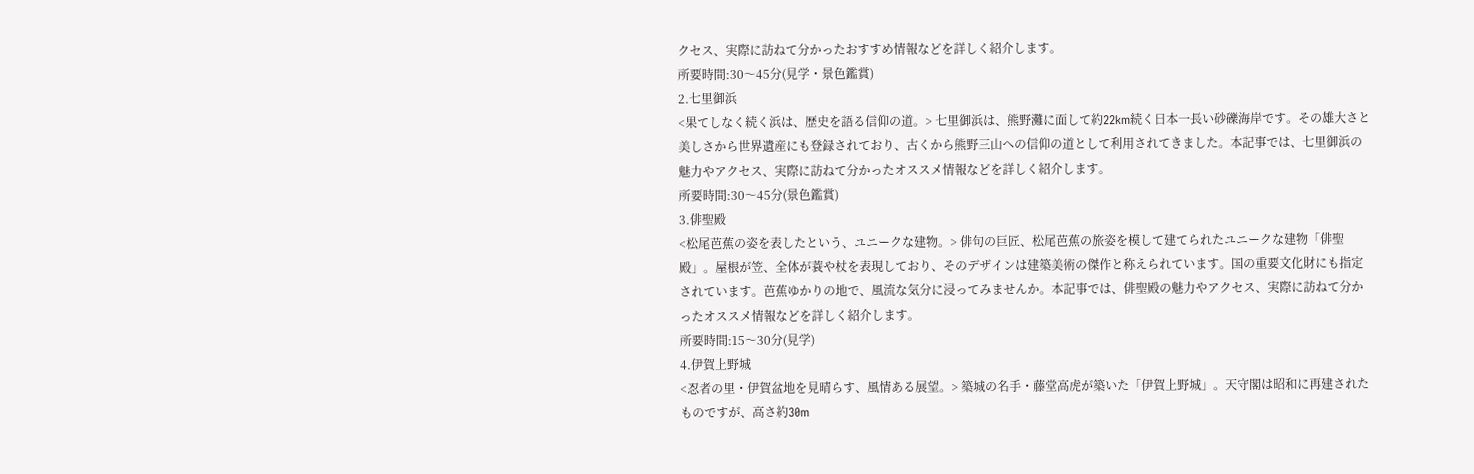クセス、実際に訪ねて分かったおすすめ情報などを詳しく紹介します。
所要時間:30〜45分(見学・景色鑑賞)
2.七里御浜
<果てしなく続く浜は、歴史を語る信仰の道。> 七里御浜は、熊野灘に面して約22km続く日本一長い砂礫海岸です。その雄大さと美しさから世界遺産にも登録されており、古くから熊野三山への信仰の道として利用されてきました。本記事では、七里御浜の魅力やアクセス、実際に訪ねて分かったオススメ情報などを詳しく紹介します。
所要時間:30〜45分(景色鑑賞)
3.俳聖殿
<松尾芭蕉の姿を表したという、ユニークな建物。> 俳句の巨匠、松尾芭蕉の旅姿を模して建てられたユニークな建物「俳聖殿」。屋根が笠、全体が蓑や杖を表現しており、そのデザインは建築美術の傑作と称えられています。国の重要文化財にも指定されています。芭蕉ゆかりの地で、風流な気分に浸ってみませんか。本記事では、俳聖殿の魅力やアクセス、実際に訪ねて分かったオススメ情報などを詳しく紹介します。
所要時間:15〜30分(見学)
4.伊賀上野城
<忍者の里・伊賀盆地を見晴らす、風情ある展望。> 築城の名手・藤堂高虎が築いた「伊賀上野城」。天守閣は昭和に再建されたものですが、高さ約30m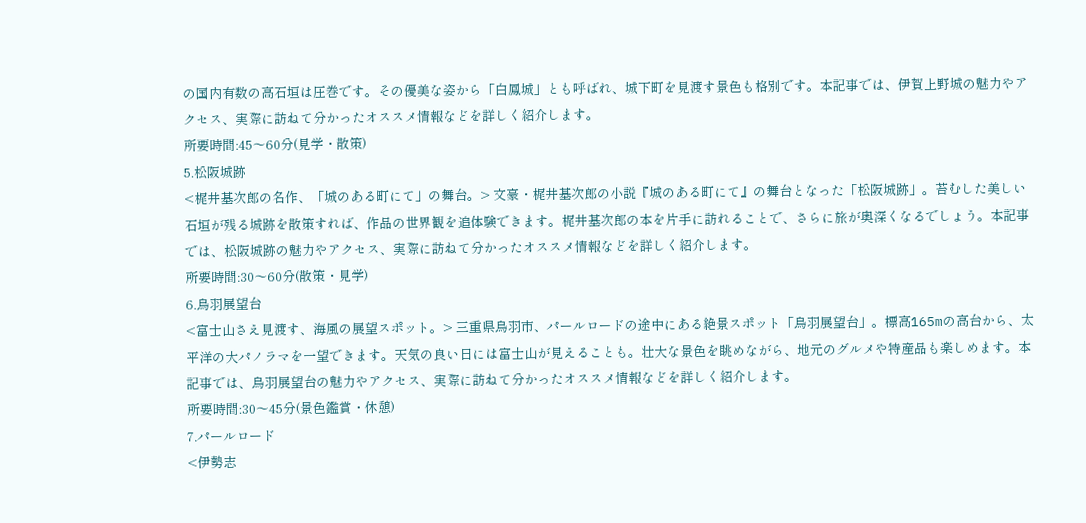の国内有数の高石垣は圧巻です。その優美な姿から「白鳳城」とも呼ばれ、城下町を見渡す景色も格別です。本記事では、伊賀上野城の魅力やアクセス、実際に訪ねて分かったオススメ情報などを詳しく紹介します。
所要時間:45〜60分(見学・散策)
5.松阪城跡
<梶井基次郎の名作、「城のある町にて」の舞台。> 文豪・梶井基次郎の小説『城のある町にて』の舞台となった「松阪城跡」。苔むした美しい石垣が残る城跡を散策すれば、作品の世界観を追体験できます。梶井基次郎の本を片手に訪れることで、さらに旅が奥深くなるでしょう。本記事では、松阪城跡の魅力やアクセス、実際に訪ねて分かったオススメ情報などを詳しく紹介します。
所要時間:30〜60分(散策・見学)
6.鳥羽展望台
<富士山さえ見渡す、海風の展望スポット。> 三重県鳥羽市、パールロードの途中にある絶景スポット「鳥羽展望台」。標高165mの高台から、太平洋の大パノラマを一望できます。天気の良い日には富士山が見えることも。壮大な景色を眺めながら、地元のグルメや特産品も楽しめます。本記事では、鳥羽展望台の魅力やアクセス、実際に訪ねて分かったオススメ情報などを詳しく紹介します。
所要時間:30〜45分(景色鑑賞・休憩)
7.パールロード
<伊勢志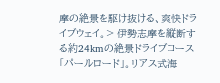摩の絶景を駆け抜ける、爽快ドライブウェイ。> 伊勢志摩を縦断する約24kmの絶景ドライブコース「パールロード」。リアス式海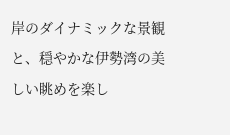岸のダイナミックな景観と、穏やかな伊勢湾の美しい眺めを楽し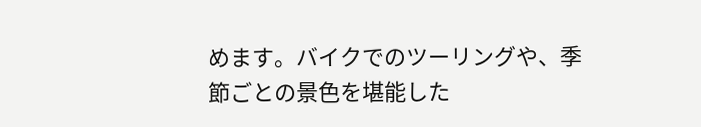めます。バイクでのツーリングや、季節ごとの景色を堪能した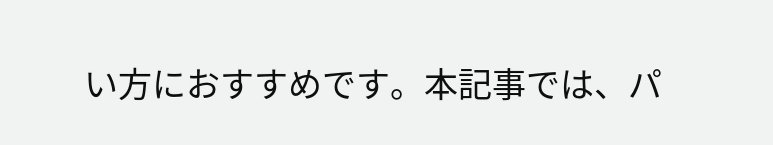い方におすすめです。本記事では、パ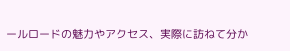ールロードの魅力やアクセス、実際に訪ねて分か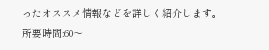ったオススメ情報などを詳しく紹介します。
所要時間:60〜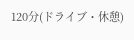120分(ドライブ・休憩)